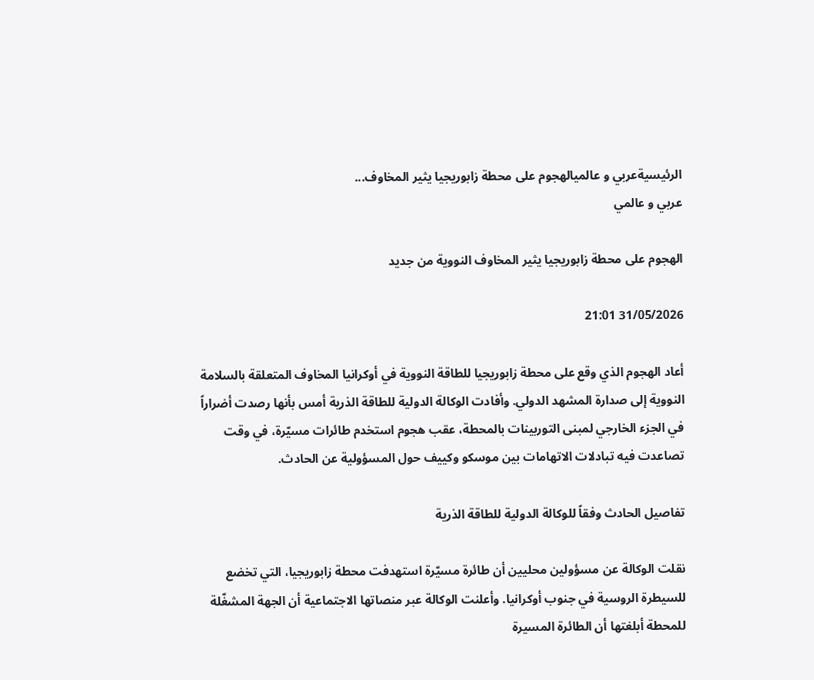الرئيسيةعربي و عالميالهجوم على محطة زابوريجيا يثير المخاوف...
عربي و عالمي

الهجوم على محطة زابوريجيا يثير المخاوف النووية من جديد

31/05/2026 21:01

أعاد الهجوم الذي وقع على محطة زابوريجيا للطاقة النووية في أوكرانيا المخاوف المتعلقة بالسلامة النووية إلى صدارة المشهد الدولي. وأفادت الوكالة الدولية للطاقة الذرية أمس بأنها رصدت أضراراً في الجزء الخارجي لمبنى التوربينات بالمحطة، عقب هجوم استخدم طائرات مسيّرة، في وقت تصاعدت فيه تبادلات الاتهامات بين موسكو وكييف حول المسؤولية عن الحادث.

تفاصيل الحادث وفقاً للوكالة الدولية للطاقة الذرية

نقلت الوكالة عن مسؤولين محليين أن طائرة مسيّرة استهدفت محطة زابوريجيا، التي تخضع للسيطرة الروسية في جنوب أوكرانيا. وأعلنت الوكالة عبر منصاتها الاجتماعية أن الجهة المشغّلة للمحطة أبلغتها أن الطائرة المسيرة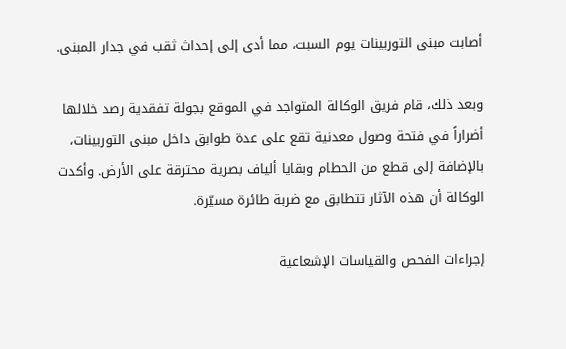أصابت مبنى التوربينات يوم السبت، مما أدى إلى إحداث ثقب في جدار المبنى.

وبعد ذلك، قام فريق الوكالة المتواجد في الموقع بجولة تفقدية رصد خلالها أضراراً في فتحة وصول معدنية تقع على عدة طوابق داخل مبنى التوربينات، بالإضافة إلى قطع من الحطام وبقايا ألياف بصرية محترقة على الأرض. وأكدت الوكالة أن هذه الآثار تتطابق مع ضربة طائرة مسيّرة.

إجراءات الفحص والقياسات الإشعاعية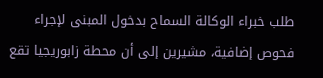طلب خبراء الوكالة السماح بدخول المبنى لإجراء فحوص إضافية، مشيرين إلى أن محطة زابوريجيا تقع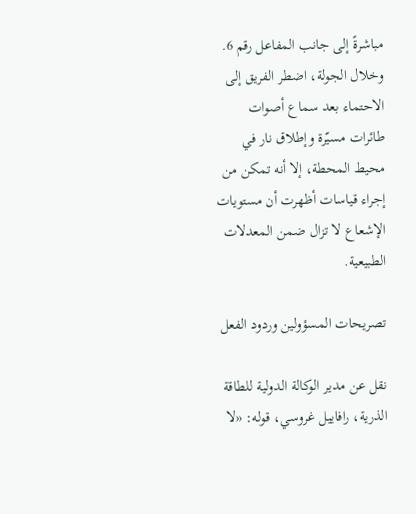مباشرةً إلى جانب المفاعل رقم 6. وخلال الجولة، اضطر الفريق إلى الاحتماء بعد سماع أصوات طائرات مسيّرة وإطلاق نار في محيط المحطة، إلا أنه تمكن من إجراء قياسات أظهرت أن مستويات الإشعاع لا تزال ضمن المعدلات الطبيعية.

تصريحات المسؤولين وردود الفعل

نقل عن مدير الوكالة الدولية للطاقة الذرية، رافاييل غروسي، قوله: «لا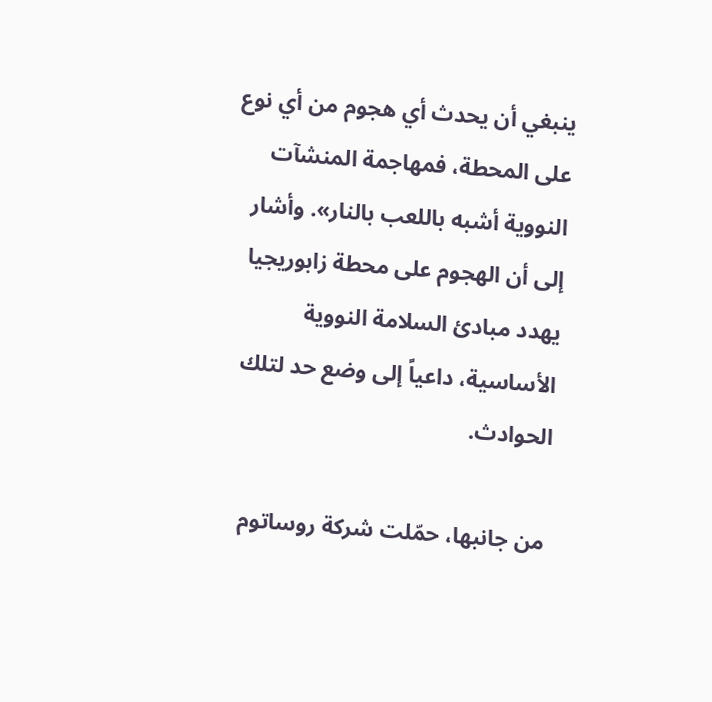ينبغي أن يحدث أي هجوم من أي نوع على المحطة، فمهاجمة المنشآت النووية أشبه باللعب بالنار». وأشار إلى أن الهجوم على محطة زابوريجيا يهدد مبادئ السلامة النووية الأساسية، داعياً إلى وضع حد لتلك الحوادث.

من جانبها، حمّلت شركة روساتوم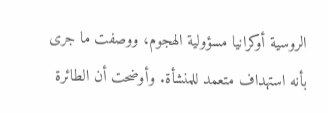الروسية أوكرانيا مسؤولية الهجوم، ووصفت ما جرى بأنه استهداف متعمد للمنشأة. وأوضحت أن الطائرة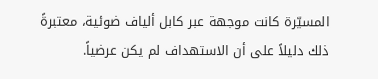المسيّرة كانت موجهة عبر كابل ألياف ضوئية، معتبرةً ذلك دليلاً على أن الاستهداف لم يكن عرضياً.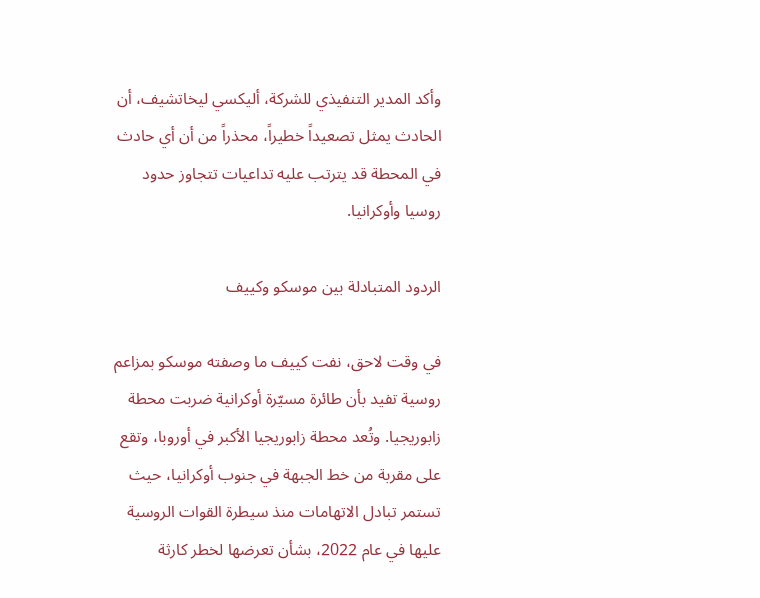وأكد المدير التنفيذي للشركة، أليكسي ليخاتشيف، أن الحادث يمثل تصعيداً خطيراً، محذراً من أن أي حادث في المحطة قد يترتب عليه تداعيات تتجاوز حدود روسيا وأوكرانيا.

الردود المتبادلة بين موسكو وكييف

في وقت لاحق، نفت كييف ما وصفته موسكو بمزاعم روسية تفيد بأن طائرة مسيّرة أوكرانية ضربت محطة زابوريجيا. وتُعد محطة زابوريجيا الأكبر في أوروبا، وتقع على مقربة من خط الجبهة في جنوب أوكرانيا، حيث تستمر تبادل الاتهامات منذ سيطرة القوات الروسية عليها في عام 2022، بشأن تعرضها لخطر كارثة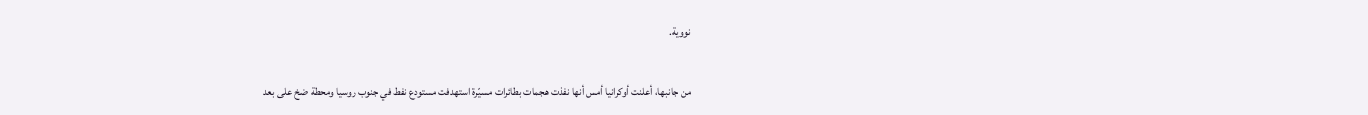نووية.

من جانبها، أعلنت أوكرانيا أمس أنها نفذت هجمات بطائرات مسيّرة استهدفت مستودع نفط في جنوب روسيا ومحطة ضخ على بعد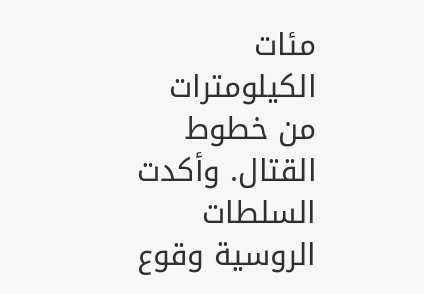مئات الكيلومترات من خطوط القتال. وأكدت السلطات الروسية وقوع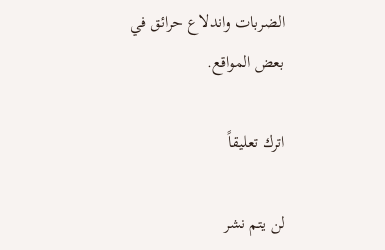الضربات واندلاع حرائق في بعض المواقع.

اترك تعليقاً

لن يتم نشر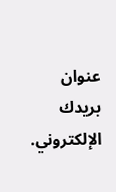عنوان بريدك الإلكتروني.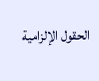الحقول الإلزامية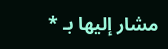مشار إليها بـ *